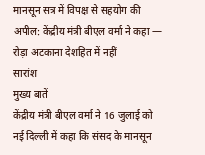मानसून सत्र में विपक्ष से सहयोग की अपील: केंद्रीय मंत्री बीएल वर्मा ने कहा — रोड़ा अटकाना देशहित में नहीं
सारांश
मुख्य बातें
केंद्रीय मंत्री बीएल वर्मा ने 16 जुलाई को नई दिल्ली में कहा कि संसद के मानसून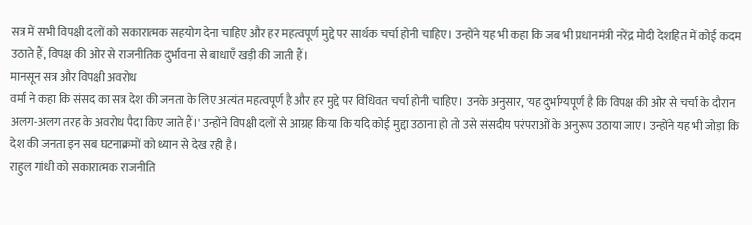सत्र में सभी विपक्षी दलों को सकारात्मक सहयोग देना चाहिए और हर महत्वपूर्ण मुद्दे पर सार्थक चर्चा होनी चाहिए। उन्होंने यह भी कहा कि जब भी प्रधानमंत्री नरेंद्र मोदी देशहित में कोई कदम उठाते हैं, विपक्ष की ओर से राजनीतिक दुर्भावना से बाधाएँ खड़ी की जाती हैं।
मानसून सत्र और विपक्षी अवरोध
वर्मा ने कहा कि संसद का सत्र देश की जनता के लिए अत्यंत महत्वपूर्ण है और हर मुद्दे पर विधिवत चर्चा होनी चाहिए। उनके अनुसार, 'यह दुर्भाग्यपूर्ण है कि विपक्ष की ओर से चर्चा के दौरान अलग-अलग तरह के अवरोध पैदा किए जाते हैं।' उन्होंने विपक्षी दलों से आग्रह किया कि यदि कोई मुद्दा उठाना हो तो उसे संसदीय परंपराओं के अनुरूप उठाया जाए। उन्होंने यह भी जोड़ा कि देश की जनता इन सब घटनाक्रमों को ध्यान से देख रही है।
राहुल गांधी को सकारात्मक राजनीति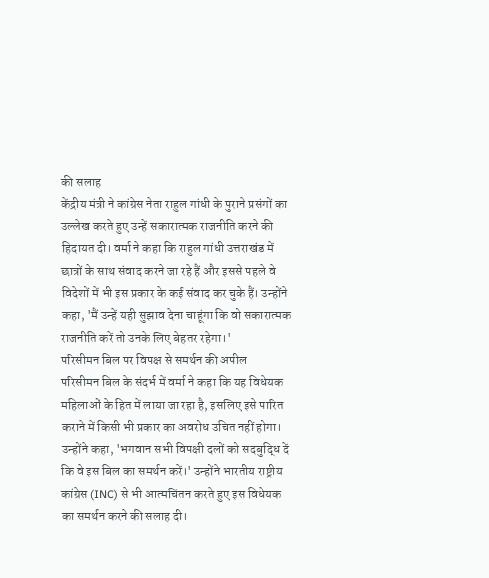की सलाह
केंद्रीय मंत्री ने कांग्रेस नेता राहुल गांधी के पुराने प्रसंगों का उल्लेख करते हुए उन्हें सकारात्मक राजनीति करने की हिदायत दी। वर्मा ने कहा कि राहुल गांधी उत्तराखंड में छात्रों के साथ संवाद करने जा रहे हैं और इससे पहले वे विदेशों में भी इस प्रकार के कई संवाद कर चुके हैं। उन्होंने कहा, 'मैं उन्हें यही सुझाव देना चाहूंगा कि वो सकारात्मक राजनीति करें तो उनके लिए बेहतर रहेगा।'
परिसीमन बिल पर विपक्ष से समर्थन की अपील
परिसीमन बिल के संदर्भ में वर्मा ने कहा कि यह विधेयक महिलाओं के हित में लाया जा रहा है, इसलिए इसे पारित कराने में किसी भी प्रकार का अवरोध उचित नहीं होगा। उन्होंने कहा, 'भगवान सभी विपक्षी दलों को सदबुद्धि दें कि वे इस बिल का समर्थन करें।' उन्होंने भारतीय राष्ट्रीय कांग्रेस (INC) से भी आत्मचिंतन करते हुए इस विधेयक का समर्थन करने की सलाह दी।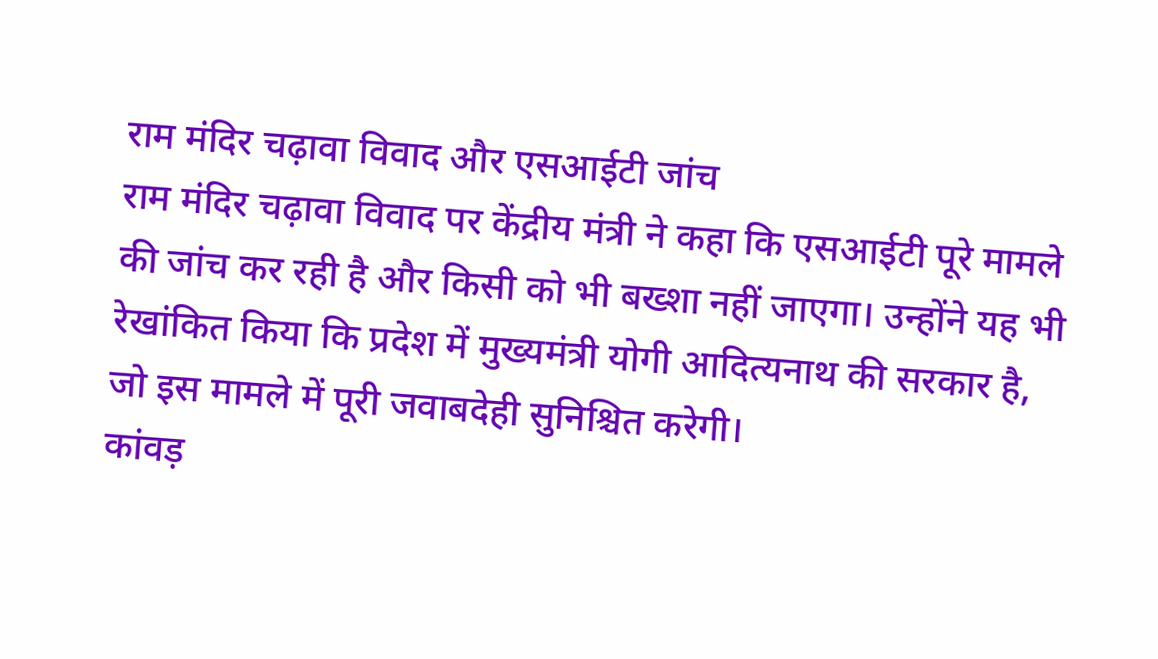राम मंदिर चढ़ावा विवाद और एसआईटी जांच
राम मंदिर चढ़ावा विवाद पर केंद्रीय मंत्री ने कहा कि एसआईटी पूरे मामले की जांच कर रही है और किसी को भी बख्शा नहीं जाएगा। उन्होंने यह भी रेखांकित किया कि प्रदेश में मुख्यमंत्री योगी आदित्यनाथ की सरकार है, जो इस मामले में पूरी जवाबदेही सुनिश्चित करेगी।
कांवड़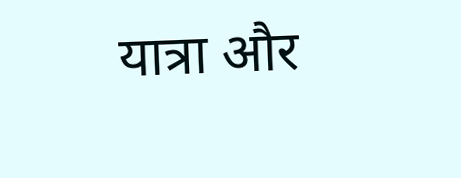यात्रा और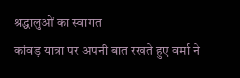श्रद्धालुओं का स्वागत
कांवड़ यात्रा पर अपनी बात रखते हुए वर्मा ने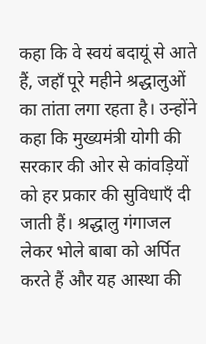कहा कि वे स्वयं बदायूं से आते हैं, जहाँ पूरे महीने श्रद्धालुओं का तांता लगा रहता है। उन्होंने कहा कि मुख्यमंत्री योगी की सरकार की ओर से कांवड़ियों को हर प्रकार की सुविधाएँ दी जाती हैं। श्रद्धालु गंगाजल लेकर भोले बाबा को अर्पित करते हैं और यह आस्था की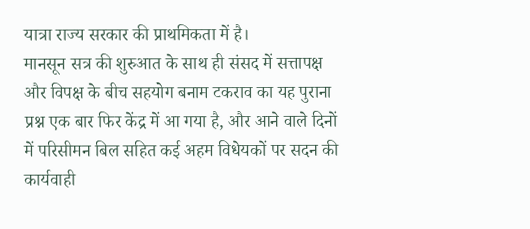यात्रा राज्य सरकार की प्राथमिकता में है।
मानसून सत्र की शुरुआत के साथ ही संसद में सत्तापक्ष और विपक्ष के बीच सहयोग बनाम टकराव का यह पुराना प्रश्न एक बार फिर केंद्र में आ गया है, और आने वाले दिनों में परिसीमन बिल सहित कई अहम विधेयकों पर सदन की कार्यवाही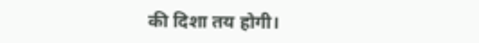की दिशा तय होगी।